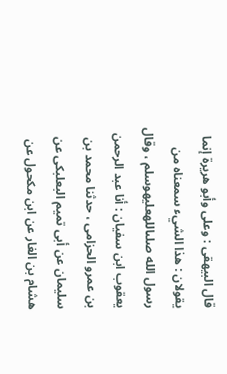قال البيهقى : وعلى وأبو هريرة إنما يقولان : هذا الشيء سمعناه من رسول الله صلىاللهعليهوسلم ، وقال يعقوب ابن سفيان : أنا عبد الرحمن بن عمرو الحزامى ، حدثنا محمد بن سليمان عن أبى تميم البعلبكى عن هشام بن الغار عن ابن مكحول عن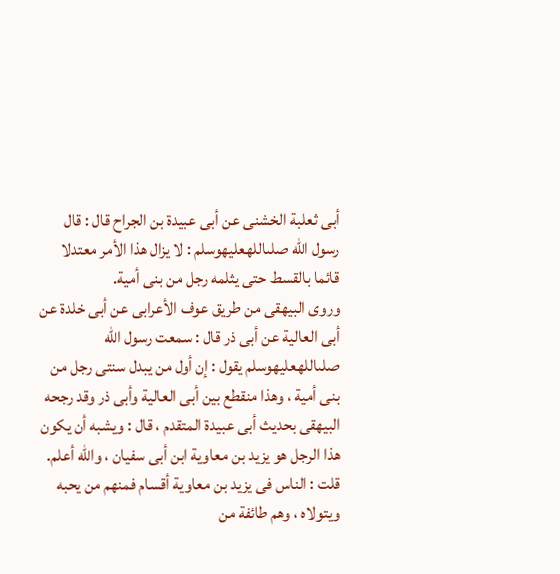أبى ثعلبة الخشنى عن أبى عبيدة بن الجراح قال : قال رسول الله صلىاللهعليهوسلم : لا يزال هذا الأمر معتدلا قائما بالقسط حتى يثلمه رجل من بنى أمية.
وروى البيهقى من طريق عوف الأعرابى عن أبى خلدة عن أبى العالية عن أبى ذر قال : سمعت رسول الله صلىاللهعليهوسلم يقول : إن أول من يبدل سنتى رجل من بنى أمية ، وهذا منقطع بين أبى العالية وأبى ذر وقد رجحه البيهقى بحديث أبى عبيدة المتقدم ، قال : ويشبه أن يكون هذا الرجل هو يزيد بن معاوية ابن أبى سفيان ، والله أعلم.
قلت : الناس فى يزيد بن معاوية أقسام فمنهم من يحبه ويتولاه ، وهم طائفة من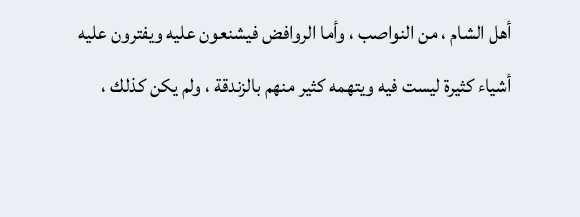أهل الشام ، من النواصب ، وأما الروافض فيشنعون عليه ويفترون عليه أشياء كثيرة ليست فيه ويتهمه كثير منهم بالزندقة ، ولم يكن كذلك ،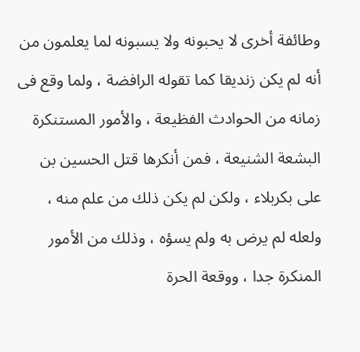وطائفة أخرى لا يحبونه ولا يسبونه لما يعلمون من أنه لم يكن زنديقا كما تقوله الرافضة ، ولما وقع فى زمانه من الحوادث الفظيعة ، والأمور المستنكرة البشعة الشنيعة ، فمن أنكرها قتل الحسين بن على بكربلاء ، ولكن لم يكن ذلك من علم منه ، ولعله لم يرض به ولم يسؤه ، وذلك من الأمور المنكرة جدا ، ووقعة الحرة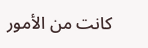كانت من الأمور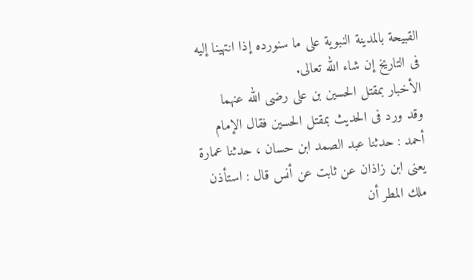القبيحة بالمدينة النبوية على ما سنورده إذا انتهينا إليه فى التاريخ إن شاء الله تعالى.
الأخبار بمقتل الحسين بن على رضى الله عنهما
وقد ورد فى الحديث بمقتل الحسين فقال الإمام أحمد : حدثنا عبد الصمد ابن حسان ، حدثنا عمارة يعنى ابن زاذان عن ثابت عن أنس قال : استأذن ملك المطر أن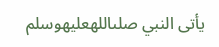يأتى النبي صلىاللهعليهوسلم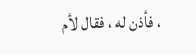، فأذن له ، فقال لأم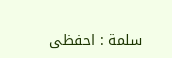سلمة : احفظى